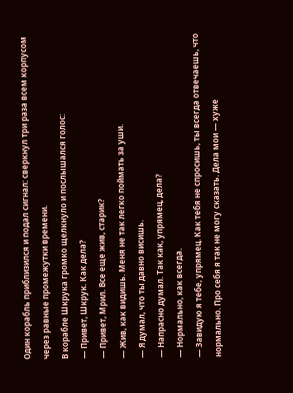Один корабль приблизился и подал сигнал: сверкнул три раза всем корпусом через равные промежутки времени.
В корабле Шкрука громко щелкнуло и послышался голос:
— Привет, Шкрук. Как дела?
— Привет, Мрил. Все еще жив, старик?
— Жив, как видишь. Меня не так легко поймать за уши.
— Я думал, что ты давно висишь.
— Напрасно думал. Так как, упрямец, дела?
— Нормально, как всегда.
— Завидую я тебе, упрямец. Как тебя не спросишь, ты всегда отвечаешь, что нормально. Про себя я так не могу сказать. Дела мои — хуже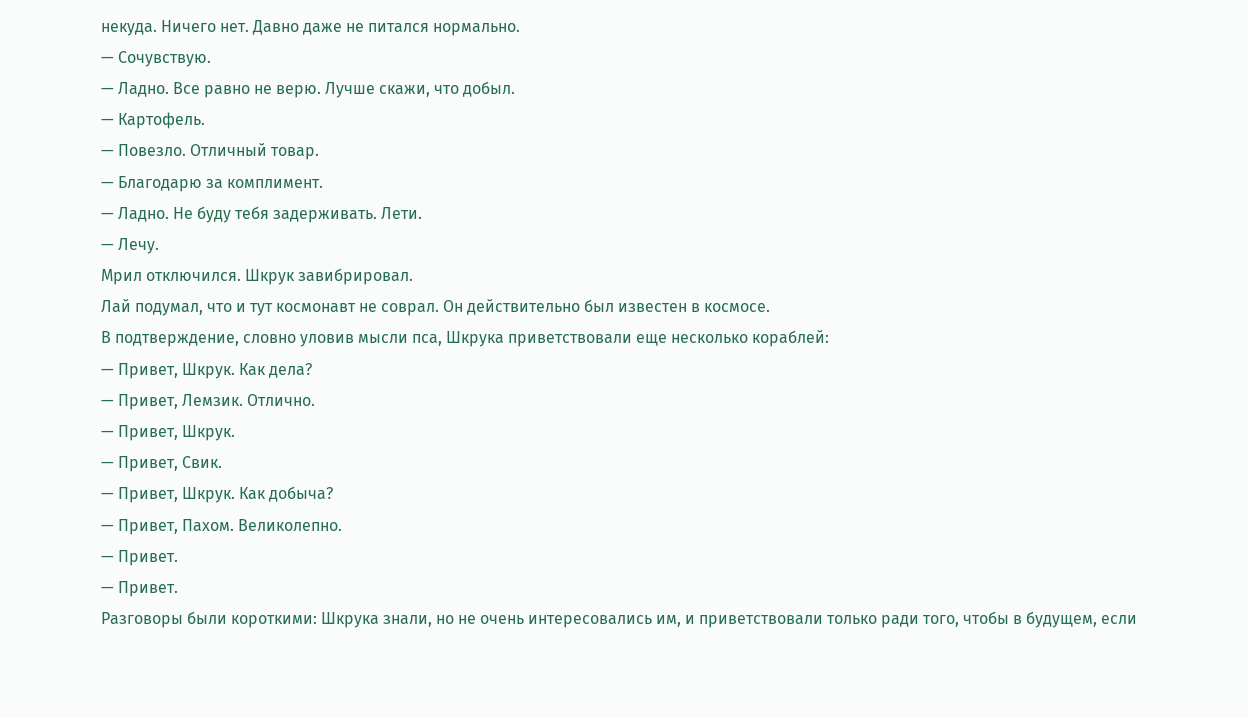некуда. Ничего нет. Давно даже не питался нормально.
— Сочувствую.
— Ладно. Все равно не верю. Лучше скажи, что добыл.
— Картофель.
— Повезло. Отличный товар.
— Благодарю за комплимент.
— Ладно. Не буду тебя задерживать. Лети.
— Лечу.
Мрил отключился. Шкрук завибрировал.
Лай подумал, что и тут космонавт не соврал. Он действительно был известен в космосе.
В подтверждение, словно уловив мысли пса, Шкрука приветствовали еще несколько кораблей:
— Привет, Шкрук. Как дела?
— Привет, Лемзик. Отлично.
— Привет, Шкрук.
— Привет, Свик.
— Привет, Шкрук. Как добыча?
— Привет, Пахом. Великолепно.
— Привет.
— Привет.
Разговоры были короткими: Шкрука знали, но не очень интересовались им, и приветствовали только ради того, чтобы в будущем, если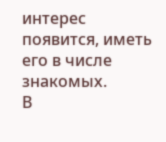интерес появится, иметь его в числе знакомых.
В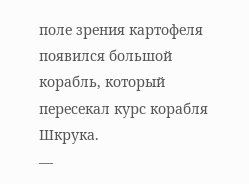поле зрения картофеля появился большой корабль, который пересекал курс корабля Шкрука.
—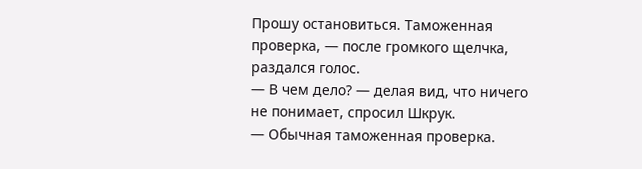Прошу остановиться. Таможенная проверка, — после громкого щелчка, раздался голос.
— В чем дело? — делая вид, что ничего не понимает, спросил Шкрук.
— Обычная таможенная проверка.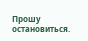Прошу остановиться.